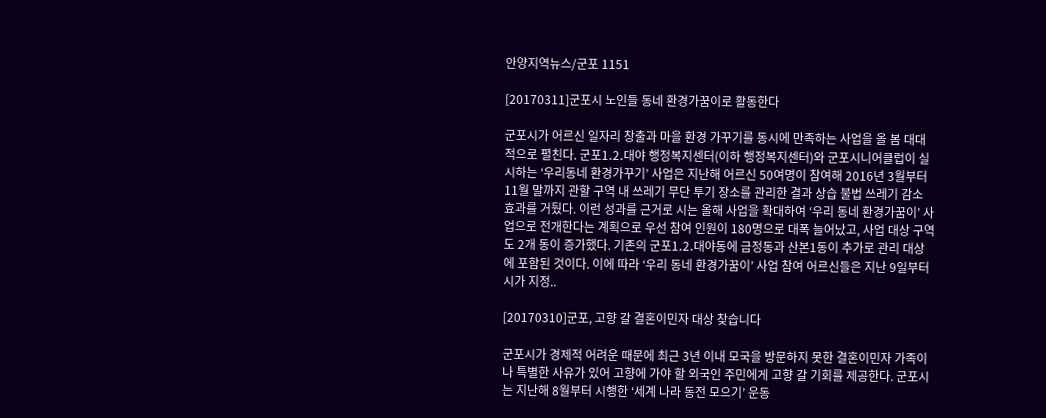안양지역뉴스/군포 1151

[20170311]군포시 노인들 동네 환경가꿈이로 활동한다

군포시가 어르신 일자리 창출과 마을 환경 가꾸기를 동시에 만족하는 사업을 올 봄 대대적으로 펼친다. 군포1․2․대야 행정복지센터(이하 행정복지센터)와 군포시니어클럽이 실시하는 ‘우리동네 환경가꾸기’ 사업은 지난해 어르신 50여명이 참여해 2016년 3월부터 11월 말까지 관할 구역 내 쓰레기 무단 투기 장소를 관리한 결과 상습 불법 쓰레기 감소 효과를 거뒀다. 이런 성과를 근거로 시는 올해 사업을 확대하여 ‘우리 동네 환경가꿈이’ 사업으로 전개한다는 계획으로 우선 참여 인원이 180명으로 대폭 늘어났고, 사업 대상 구역도 2개 동이 증가했다. 기존의 군포1․2․대야동에 금정동과 산본1동이 추가로 관리 대상에 포함된 것이다. 이에 따라 ‘우리 동네 환경가꿈이’ 사업 참여 어르신들은 지난 9일부터 시가 지정..

[20170310]군포, 고향 갈 결혼이민자 대상 찾습니다

군포시가 경제적 어려운 때문에 최근 3년 이내 모국을 방문하지 못한 결혼이민자 가족이나 특별한 사유가 있어 고향에 가야 할 외국인 주민에게 고향 갈 기회를 제공한다. 군포시는 지난해 8월부터 시행한 ‘세계 나라 동전 모으기’ 운동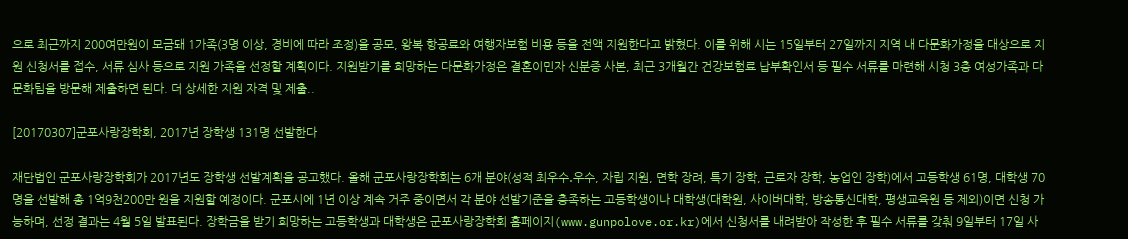으로 최근까지 200여만원이 모금돼 1가족(3명 이상, 경비에 따라 조정)을 공모, 왕복 항공료와 여행자보험 비용 등을 전액 지원한다고 밝혔다. 이를 위해 시는 15일부터 27일까지 지역 내 다문화가정을 대상으로 지원 신청서를 접수, 서류 심사 등으로 지원 가족을 선정할 계획이다. 지원받기를 희망하는 다문화가정은 결혼이민자 신분증 사본, 최근 3개월간 건강보험료 납부확인서 등 필수 서류를 마련해 시청 3층 여성가족과 다문화팀을 방문해 제출하면 된다. 더 상세한 지원 자격 및 제출..

[20170307]군포사랑장학회, 2017년 장학생 131명 선발한다

재단법인 군포사랑장학회가 2017년도 장학생 선발계획을 공고했다. 올해 군포사랑장학회는 6개 분야(성적 최우수․우수, 자립 지원, 면학 장려, 특기 장학, 근로자 장학, 농업인 장학)에서 고등학생 61명, 대학생 70명을 선발해 총 1억9천200만 원을 지원할 예정이다. 군포시에 1년 이상 계속 거주 중이면서 각 분야 선발기준을 충족하는 고등학생이나 대학생(대학원, 사이버대학, 방송통신대학, 평생교육원 등 제외)이면 신청 가능하며, 선정 결과는 4월 5일 발표된다. 장학금을 받기 희망하는 고등학생과 대학생은 군포사랑장학회 홈페이지(www.gunpolove.or.kr)에서 신청서를 내려받아 작성한 후 필수 서류를 갖춰 9일부터 17일 사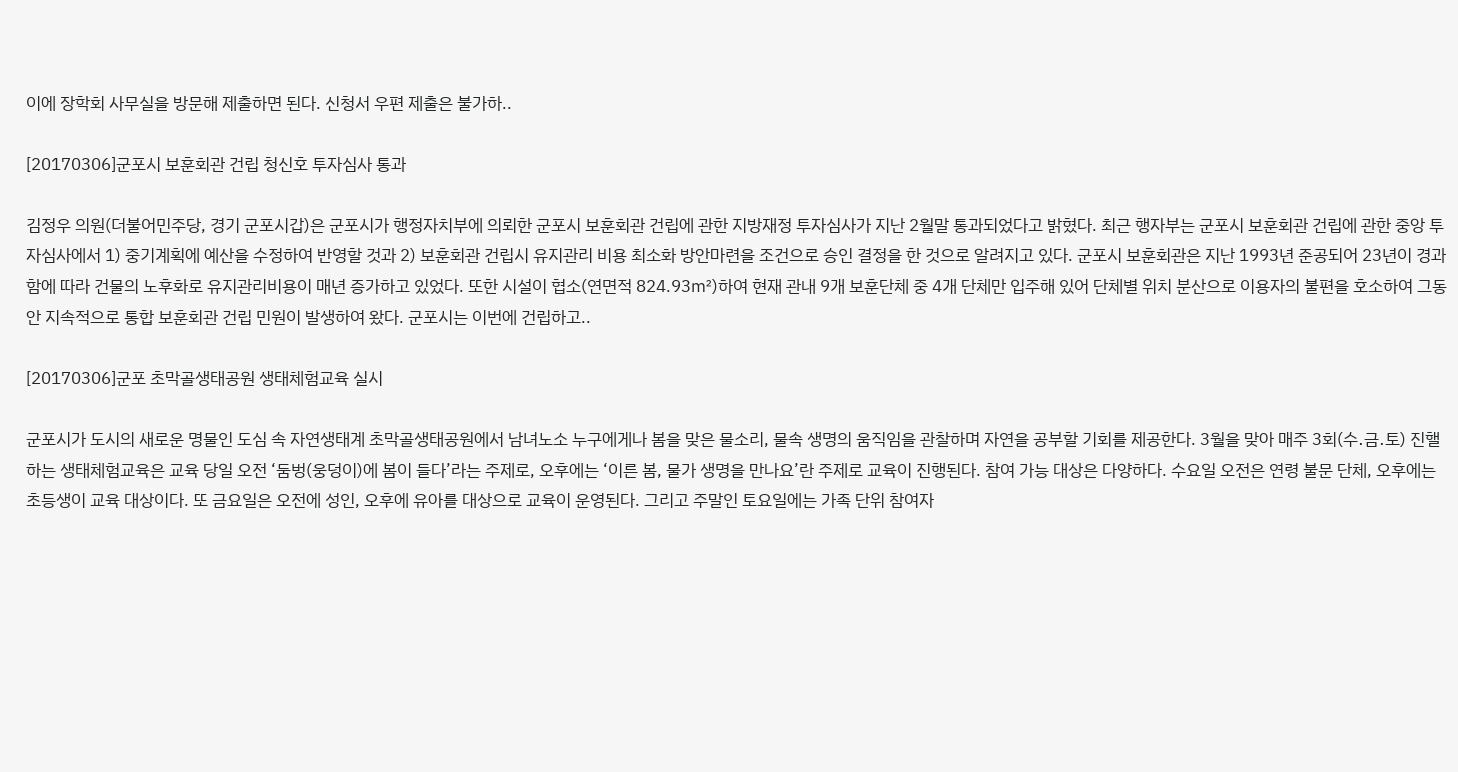이에 장학회 사무실을 방문해 제출하면 된다. 신청서 우편 제출은 불가하..

[20170306]군포시 보훈회관 건립 청신호 투자심사 통과

김정우 의원(더불어민주당, 경기 군포시갑)은 군포시가 행정자치부에 의뢰한 군포시 보훈회관 건립에 관한 지방재정 투자심사가 지난 2월말 통과되었다고 밝혔다. 최근 행자부는 군포시 보훈회관 건립에 관한 중앙 투자심사에서 1) 중기계획에 예산을 수정하여 반영할 것과 2) 보훈회관 건립시 유지관리 비용 최소화 방안마련을 조건으로 승인 결정을 한 것으로 알려지고 있다. 군포시 보훈회관은 지난 1993년 준공되어 23년이 경과함에 따라 건물의 노후화로 유지관리비용이 매년 증가하고 있었다. 또한 시설이 협소(연면적 824.93㎡)하여 현재 관내 9개 보훈단체 중 4개 단체만 입주해 있어 단체별 위치 분산으로 이용자의 불편을 호소하여 그동안 지속적으로 통합 보훈회관 건립 민원이 발생하여 왔다. 군포시는 이번에 건립하고..

[20170306]군포 초막골생태공원 생태체험교육 실시

군포시가 도시의 새로운 명물인 도심 속 자연생태계 초막골생태공원에서 남녀노소 누구에게나 봄을 맞은 물소리, 물속 생명의 움직임을 관찰하며 자연을 공부할 기회를 제공한다. 3월을 맞아 매주 3회(수․금․토) 진핼하는 생태체험교육은 교육 당일 오전 ‘둠벙(웅덩이)에 봄이 들다’라는 주제로, 오후에는 ‘이른 봄, 물가 생명을 만나요’란 주제로 교육이 진행된다. 참여 가능 대상은 다양하다. 수요일 오전은 연령 불문 단체, 오후에는 초등생이 교육 대상이다. 또 금요일은 오전에 성인, 오후에 유아를 대상으로 교육이 운영된다. 그리고 주말인 토요일에는 가족 단위 참여자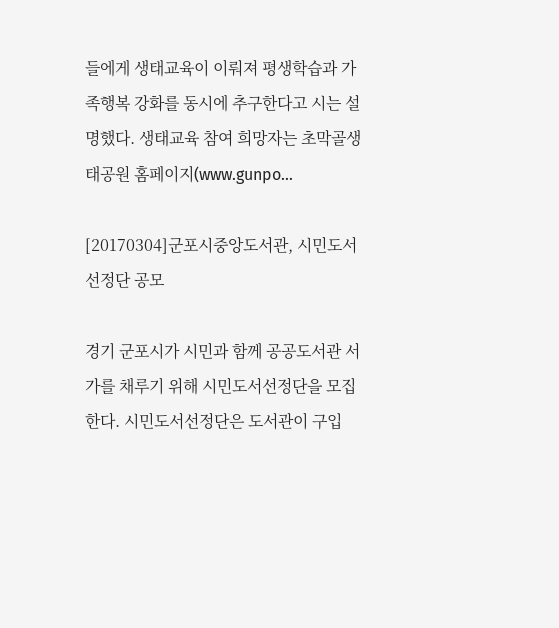들에게 생태교육이 이뤄져 평생학습과 가족행복 강화를 동시에 추구한다고 시는 설명했다. 생태교육 참여 희망자는 초막골생태공원 홈페이지(www.gunpo...

[20170304]군포시중앙도서관, 시민도서선정단 공모

경기 군포시가 시민과 함께 공공도서관 서가를 채루기 위해 시민도서선정단을 모집한다. 시민도서선정단은 도서관이 구입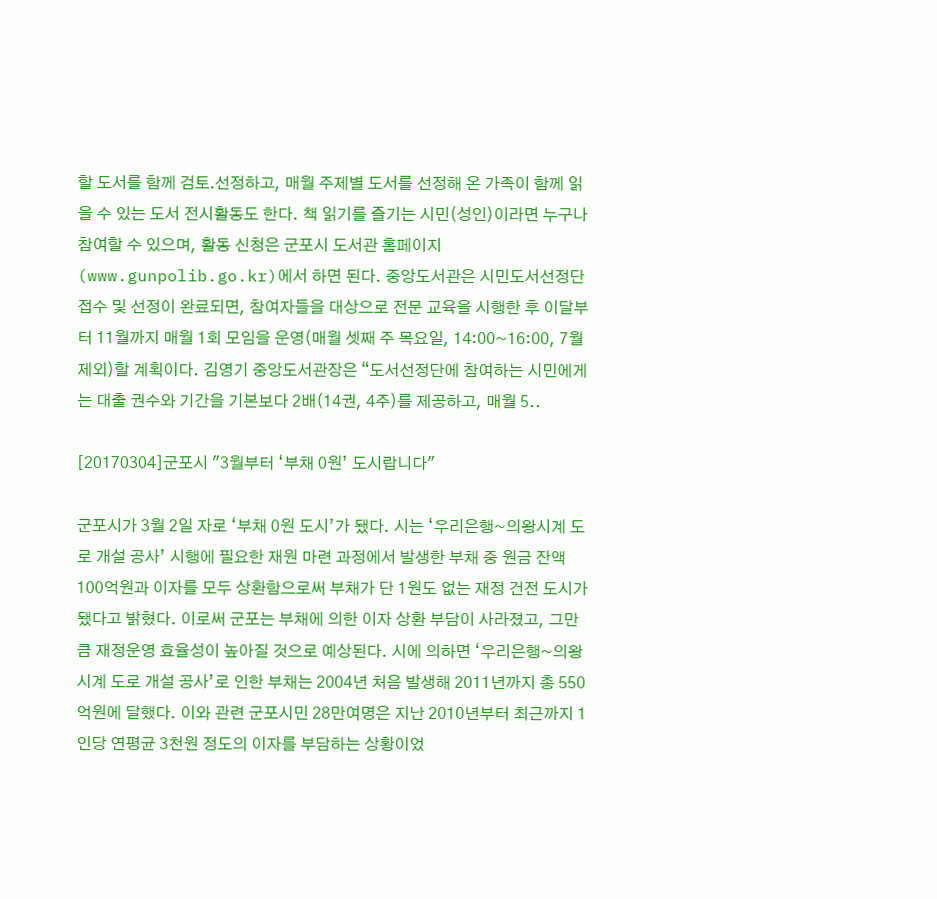할 도서를 함께 검토․선정하고, 매월 주제별 도서를 선정해 온 가족이 함께 읽을 수 있는 도서 전시활동도 한다. 책 읽기를 즐기는 시민(성인)이라면 누구나 참여할 수 있으며, 활동 신청은 군포시 도서관 홈페이지(www.gunpolib.go.kr)에서 하면 된다. 중앙도서관은 시민도서선정단 접수 및 선정이 완료되면, 참여자들을 대상으로 전문 교육을 시행한 후 이달부터 11월까지 매월 1회 모임을 운영(매월 셋째 주 목요일, 14:00~16:00, 7월 제외)할 계획이다. 김영기 중앙도서관장은 “도서선정단에 참여하는 시민에게는 대출 권수와 기간을 기본보다 2배(14권, 4주)를 제공하고, 매월 5..

[20170304]군포시 "3월부터 ‘부채 0원’ 도시랍니다"

군포시가 3월 2일 자로 ‘부채 0원 도시’가 됐다. 시는 ‘우리은행~의왕시계 도로 개설 공사’ 시행에 필요한 재원 마련 과정에서 발생한 부채 중 원금 잔액 100억원과 이자를 모두 상환함으로써 부채가 단 1원도 없는 재정 건전 도시가 됐다고 밝혔다. 이로써 군포는 부채에 의한 이자 상환 부담이 사라졌고, 그만큼 재정운영 효율성이 높아질 것으로 예상된다. 시에 의하면 ‘우리은행~의왕시계 도로 개설 공사’로 인한 부채는 2004년 처음 발생해 2011년까지 총 550억원에 달했다. 이와 관련 군포시민 28만여명은 지난 2010년부터 최근까지 1인당 연평균 3천원 정도의 이자를 부담하는 상황이었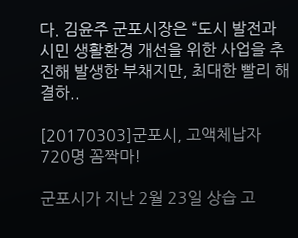다. 김윤주 군포시장은 “도시 발전과 시민 생활환경 개선을 위한 사업을 추진해 발생한 부채지만, 최대한 빨리 해결하..

[20170303]군포시, 고액체납자 720명 꼼짝마!

군포시가 지난 2월 23일 상습 고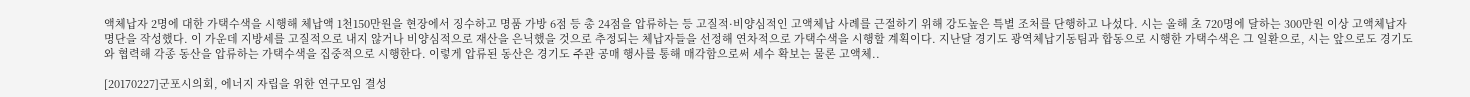액체납자 2명에 대한 가택수색을 시행해 체납액 1천150만원을 현장에서 징수하고 명품 가방 6점 등 총 24점을 압류하는 등 고질적·비양심적인 고액체납 사례를 근절하기 위해 강도높은 특별 조처를 단행하고 나섰다. 시는 올해 초 720명에 달하는 300만원 이상 고액체납자 명단을 작성했다. 이 가운데 지방세를 고질적으로 내지 않거나 비양심적으로 재산을 은닉했을 것으로 추정되는 체납자들을 선정해 연차적으로 가택수색을 시행할 계획이다. 지난달 경기도 광역체납기동팀과 합동으로 시행한 가택수색은 그 일환으로, 시는 앞으로도 경기도와 협력해 각종 동산을 압류하는 가택수색을 집중적으로 시행한다. 이렇게 압류된 동산은 경기도 주관 공매 행사를 통해 매각함으로써 세수 확보는 물론 고액체..

[20170227]군포시의회, 에너지 자립을 위한 연구모임 결성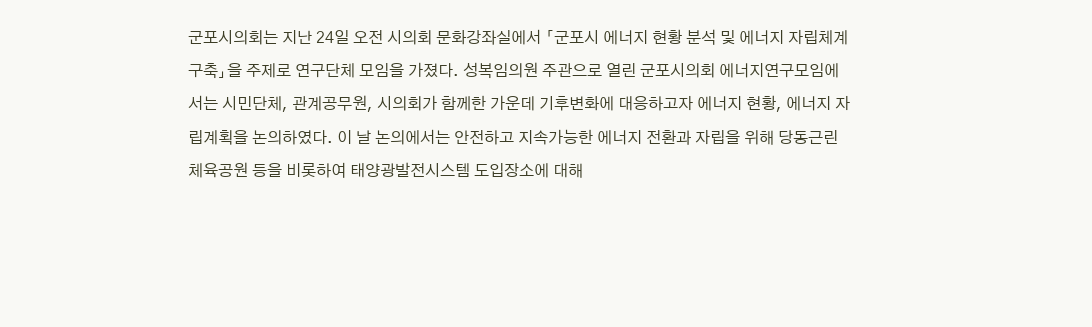군포시의회는 지난 24일 오전 시의회 문화강좌실에서 「군포시 에너지 현황 분석 및 에너지 자립체계구축」을 주제로 연구단체 모임을 가졌다. 성복임의원 주관으로 열린 군포시의회 에너지연구모임에서는 시민단체, 관계공무원, 시의회가 함께한 가운데 기후변화에 대응하고자 에너지 현황, 에너지 자립계획을 논의하였다. 이 날 논의에서는 안전하고 지속가능한 에너지 전환과 자립을 위해 당동근린체육공원 등을 비롯하여 태양광발전시스템 도입장소에 대해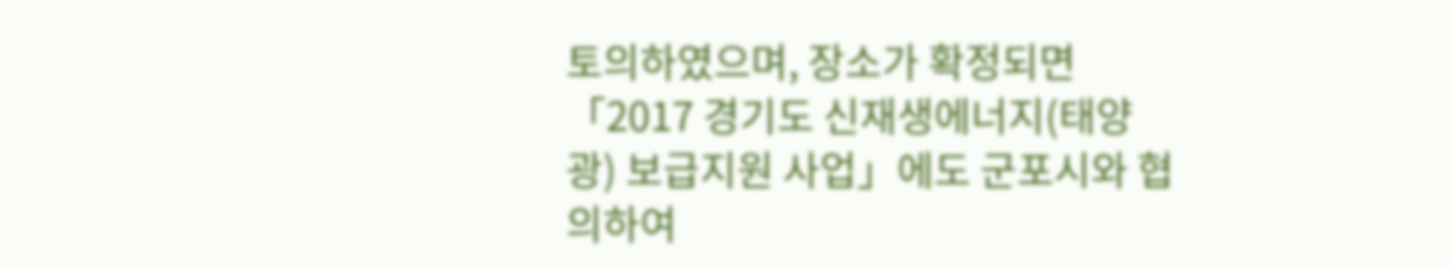토의하였으며, 장소가 확정되면 「2017 경기도 신재생에너지(태양광) 보급지원 사업」에도 군포시와 협의하여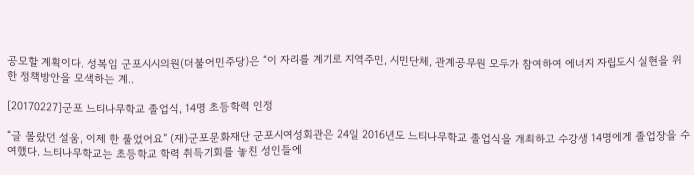공모할 계획이다. 성복임 군포시시의원(더불어민주당)은 “이 자리를 계기로 지역주민, 시민단체, 관계공무원 모두가 참여하여 에너지 자립도시 실현을 위한 정책방안을 모색하는 계..

[20170227]군포 느티나무학교 졸업식, 14명 초등학력 인정

“글 몰랐던 설움, 이제 한 풀었어요” (재)군포문화재단 군포시여성회관은 24일 2016년도 느티나무학교 졸업식을 개최하고 수강생 14명에게 졸업장을 수여했다. 느티나무학교는 초등학교 학력 취득기회를 놓친 성인들에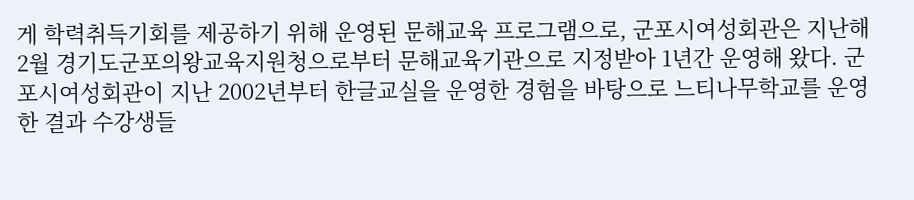게 학력취득기회를 제공하기 위해 운영된 문해교육 프로그램으로, 군포시여성회관은 지난해 2월 경기도군포의왕교육지원청으로부터 문해교육기관으로 지정받아 1년간 운영해 왔다. 군포시여성회관이 지난 2002년부터 한글교실을 운영한 경험을 바탕으로 느티나무학교를 운영한 결과 수강생들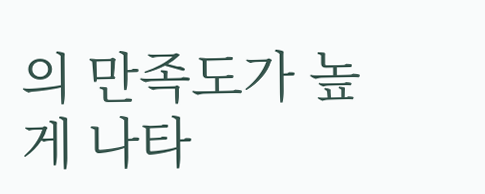의 만족도가 높게 나타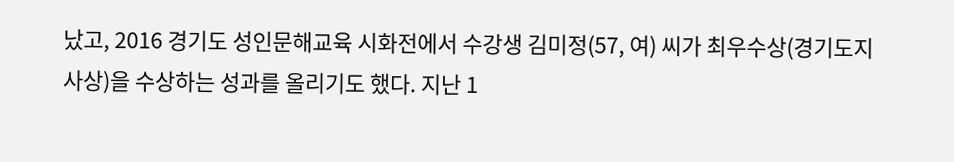났고, 2016 경기도 성인문해교육 시화전에서 수강생 김미정(57, 여) 씨가 최우수상(경기도지사상)을 수상하는 성과를 올리기도 했다. 지난 1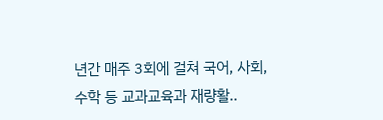년간 매주 3회에 걸쳐 국어, 사회, 수학 등 교과교육과 재량활..